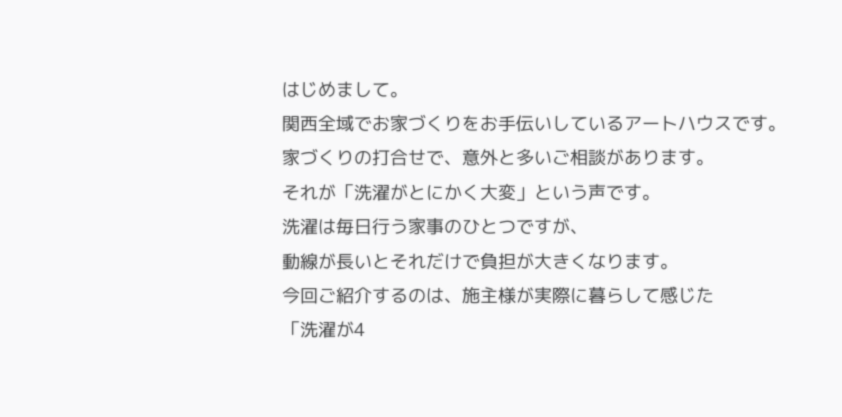はじめまして。
関西全域でお家づくりをお手伝いしているアートハウスです。
家づくりの打合せで、意外と多いご相談があります。
それが「洗濯がとにかく大変」という声です。
洗濯は毎日行う家事のひとつですが、
動線が長いとそれだけで負担が大きくなります。
今回ご紹介するのは、施主様が実際に暮らして感じた
「洗濯が4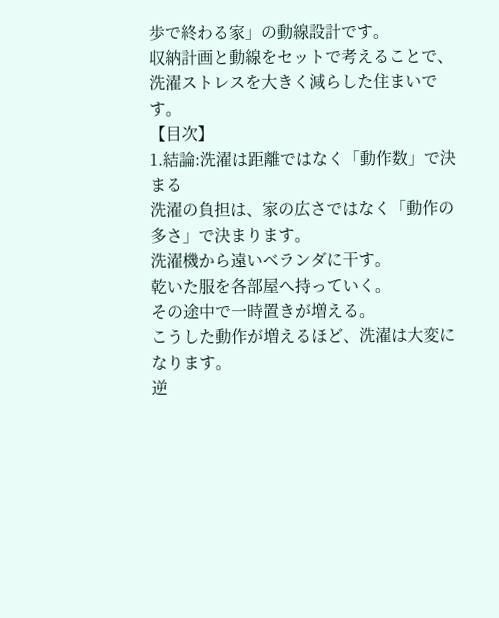歩で終わる家」の動線設計です。
収納計画と動線をセットで考えることで、洗濯ストレスを大きく減らした住まいです。
【目次】
1.結論:洗濯は距離ではなく「動作数」で決まる
洗濯の負担は、家の広さではなく「動作の多さ」で決まります。
洗濯機から遠いベランダに干す。
乾いた服を各部屋へ持っていく。
その途中で一時置きが増える。
こうした動作が増えるほど、洗濯は大変になります。
逆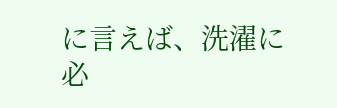に言えば、洗濯に必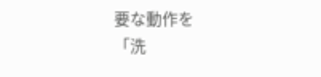要な動作を
「洗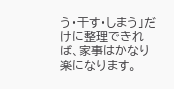う・干す・しまう」だけに整理できれば、家事はかなり楽になります。